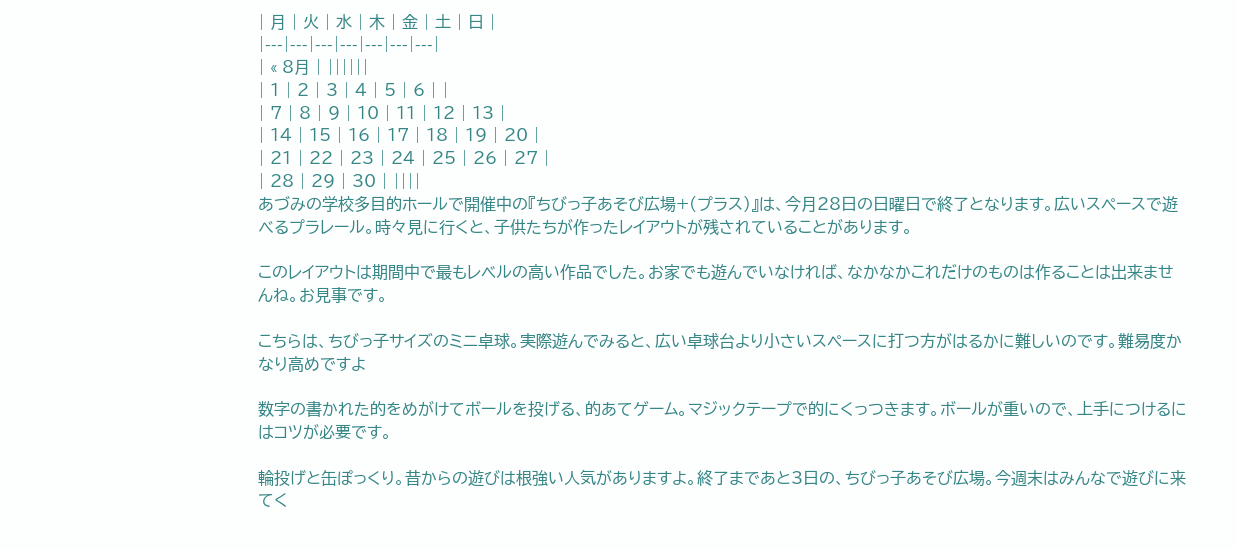| 月 | 火 | 水 | 木 | 金 | 土 | 日 |
|---|---|---|---|---|---|---|
| « 8月 | ||||||
| 1 | 2 | 3 | 4 | 5 | 6 | |
| 7 | 8 | 9 | 10 | 11 | 12 | 13 |
| 14 | 15 | 16 | 17 | 18 | 19 | 20 |
| 21 | 22 | 23 | 24 | 25 | 26 | 27 |
| 28 | 29 | 30 | ||||
あづみの学校多目的ホールで開催中の『ちびっ子あそび広場+(プラス)』は、今月28日の日曜日で終了となります。広いスペースで遊べるプラレール。時々見に行くと、子供たちが作ったレイアウトが残されていることがあります。

このレイアウトは期間中で最もレベルの高い作品でした。お家でも遊んでいなければ、なかなかこれだけのものは作ることは出来ませんね。お見事です。

こちらは、ちびっ子サイズのミニ卓球。実際遊んでみると、広い卓球台より小さいスペースに打つ方がはるかに難しいのです。難易度かなり高めですよ

数字の書かれた的をめがけてボールを投げる、的あてゲーム。マジックテープで的にくっつきます。ボールが重いので、上手につけるにはコツが必要です。

輪投げと缶ぽっくり。昔からの遊びは根強い人気がありますよ。終了まであと3日の、ちびっ子あそび広場。今週末はみんなで遊びに来てく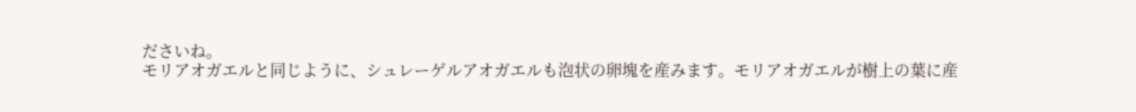ださいね。
モリアオガエルと同じように、シュレーゲルアオガエルも泡状の卵塊を産みます。モリアオガエルが樹上の葉に産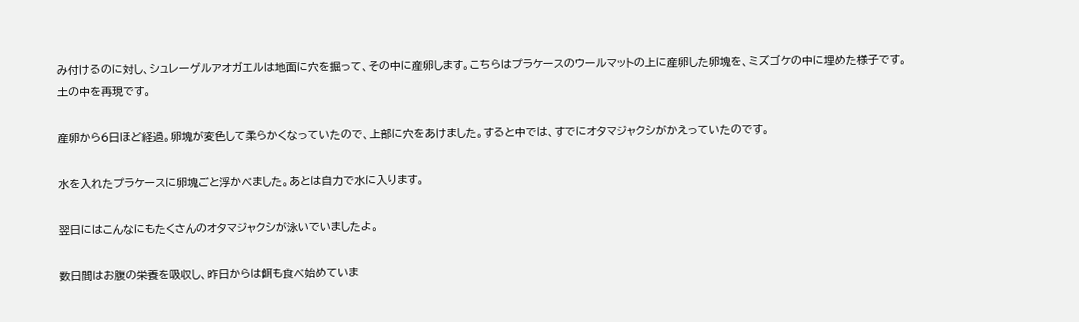み付けるのに対し、シュレーゲルアオガエルは地面に穴を掘って、その中に産卵します。こちらはプラケースのウールマットの上に産卵した卵塊を、ミズゴケの中に埋めた様子です。土の中を再現です。

産卵から6日ほど経過。卵塊が変色して柔らかくなっていたので、上部に穴をあけました。すると中では、すでにオタマジャクシがかえっていたのです。

水を入れたプラケースに卵塊ごと浮かべました。あとは自力で水に入ります。

翌日にはこんなにもたくさんのオタマジャクシが泳いでいましたよ。

数日間はお腹の栄養を吸収し、昨日からは餌も食べ始めていま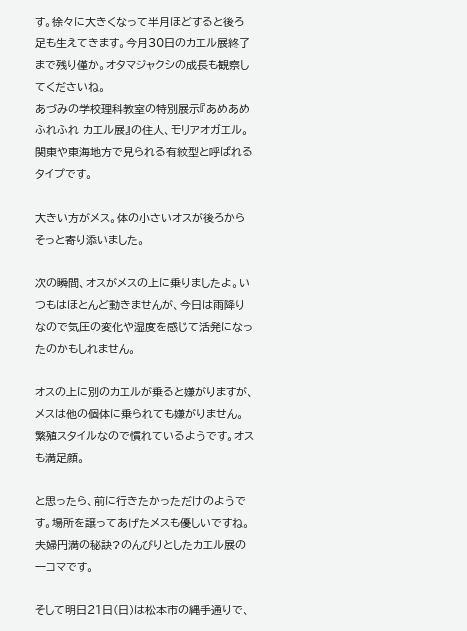す。徐々に大きくなって半月ほどすると後ろ足も生えてきます。今月30日のカエル展終了まで残り僅か。オタマジャクシの成長も観察してくださいね。
あづみの学校理科教室の特別展示『あめあめ ふれふれ カエル展』の住人、モリアオガエル。関東や東海地方で見られる有紋型と呼ばれるタイプです。

大きい方がメス。体の小さいオスが後ろからそっと寄り添いました。

次の瞬間、オスがメスの上に乗りましたよ。いつもはほとんど動きませんが、今日は雨降りなので気圧の変化や湿度を感じて活発になったのかもしれません。

オスの上に別のカエルが乗ると嫌がりますが、メスは他の個体に乗られても嫌がりません。繁殖スタイルなので慣れているようです。オスも満足顔。

と思ったら、前に行きたかっただけのようです。場所を譲ってあげたメスも優しいですね。夫婦円満の秘訣?のんびりとしたカエル展の一コマです。

そして明日21日(日)は松本市の縄手通りで、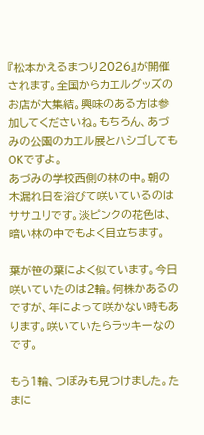『松本かえるまつり2026』が開催されます。全国からカエルグッズのお店が大集結。興味のある方は参加してくださいね。もちろん、あづみの公園のカエル展とハシゴしてもOKですよ。
あづみの学校西側の林の中。朝の木漏れ日を浴びて咲いているのはササユリです。淡ピンクの花色は、暗い林の中でもよく目立ちます。

葉が笹の葉によく似ています。今日咲いていたのは2輪。何株かあるのですが、年によって咲かない時もあります。咲いていたらラッキーなのです。

もう1輪、つぼみも見つけました。たまに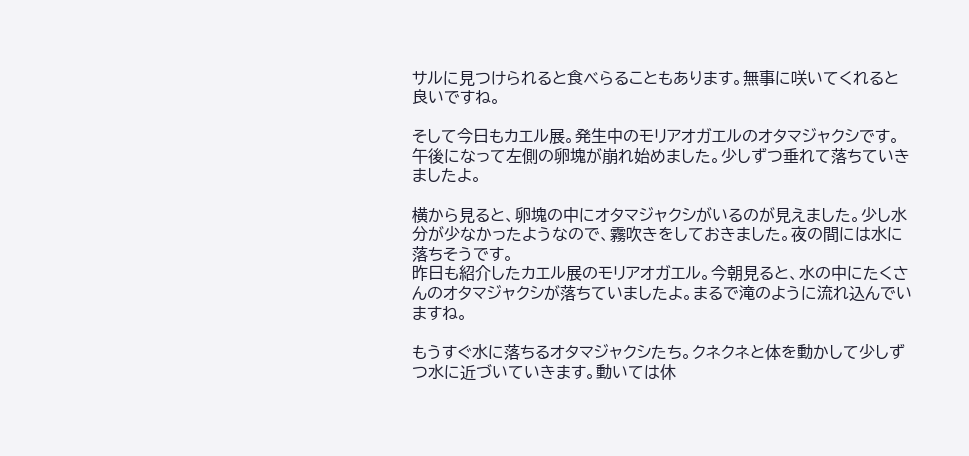サルに見つけられると食べらることもあります。無事に咲いてくれると良いですね。

そして今日もカエル展。発生中のモリアオガエルのオタマジャクシです。午後になって左側の卵塊が崩れ始めました。少しずつ垂れて落ちていきましたよ。

横から見ると、卵塊の中にオタマジャクシがいるのが見えました。少し水分が少なかったようなので、霧吹きをしておきました。夜の間には水に落ちそうです。
昨日も紹介したカエル展のモリアオガエル。今朝見ると、水の中にたくさんのオタマジャクシが落ちていましたよ。まるで滝のように流れ込んでいますね。

もうすぐ水に落ちるオタマジャクシたち。クネクネと体を動かして少しずつ水に近づいていきます。動いては休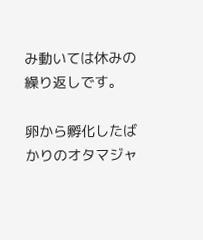み動いては休みの繰り返しです。

卵から孵化したばかりのオタマジャ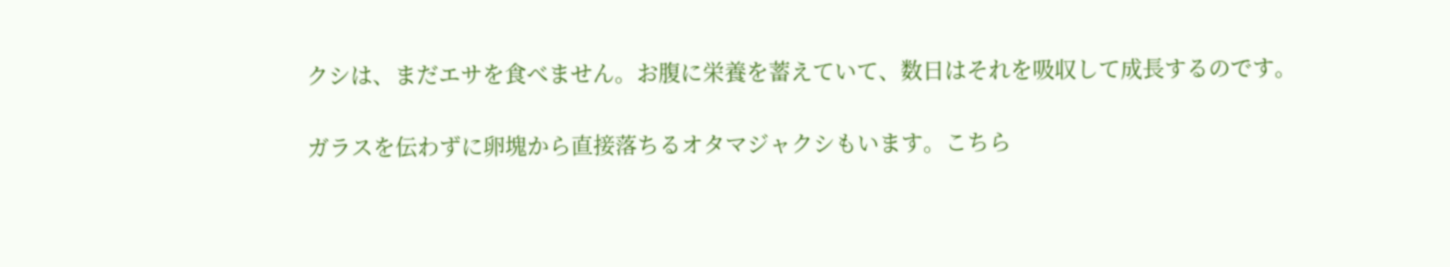クシは、まだエサを食べません。お腹に栄養を蓄えていて、数日はそれを吸収して成長するのです。

ガラスを伝わずに卵塊から直接落ちるオタマジャクシもいます。こちら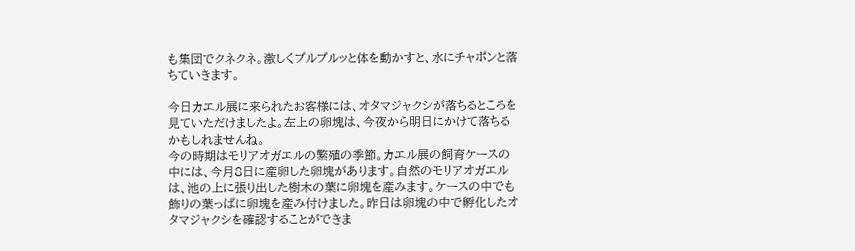も集団でクネクネ。激しくプルプルッと体を動かすと、水にチャポンと落ちていきます。

今日カエル展に来られたお客様には、オタマジャクシが落ちるところを見ていただけましたよ。左上の卵塊は、今夜から明日にかけて落ちるかもしれませんね。
今の時期はモリアオガエルの繁殖の季節。カエル展の飼育ケースの中には、今月8日に産卵した卵塊があります。自然のモリアオガエルは、池の上に張り出した樹木の葉に卵塊を産みます。ケースの中でも飾りの葉っぱに卵塊を産み付けました。昨日は卵塊の中で孵化したオタマジャクシを確認することができま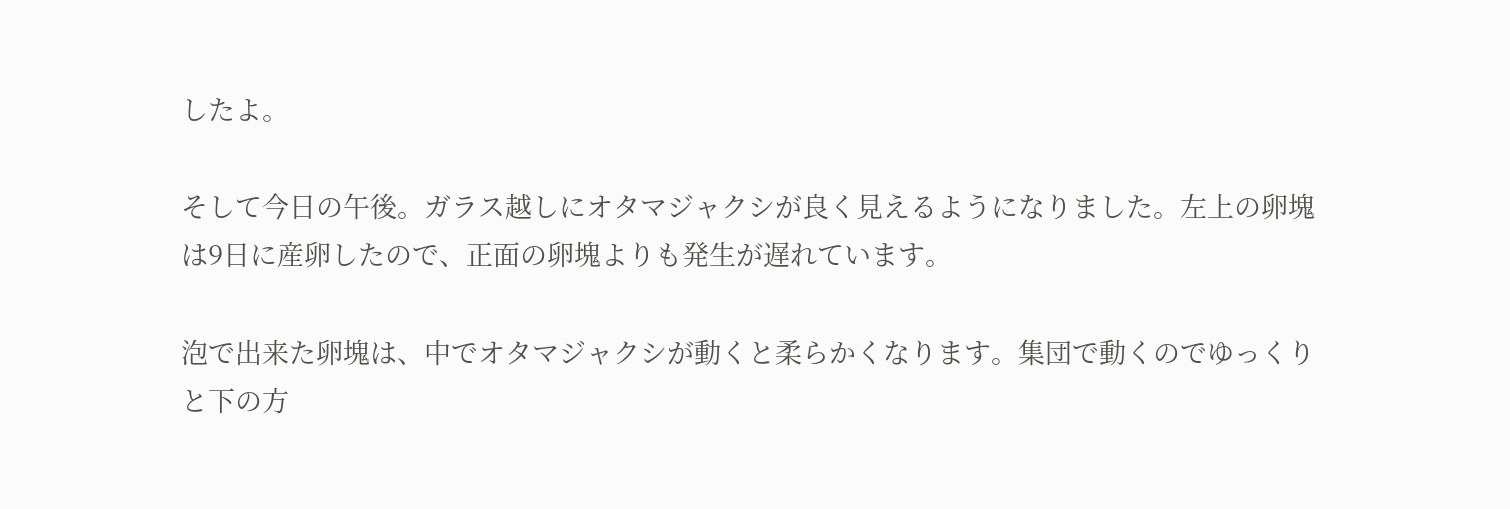したよ。

そして今日の午後。ガラス越しにオタマジャクシが良く見えるようになりました。左上の卵塊は9日に産卵したので、正面の卵塊よりも発生が遅れています。

泡で出来た卵塊は、中でオタマジャクシが動くと柔らかくなります。集団で動くのでゆっくりと下の方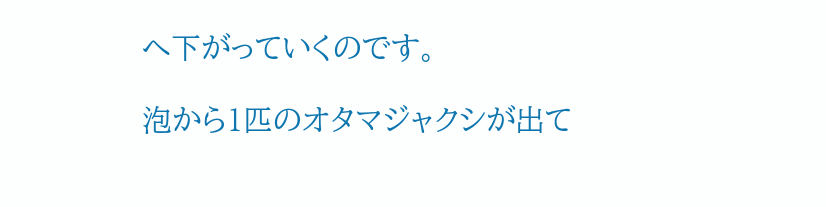へ下がっていくのです。

泡から1匹のオタマジャクシが出て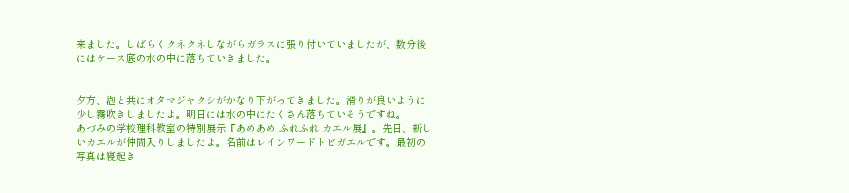来ました。しばらくクネクネしながらガラスに張り付いていましたが、数分後にはケース底の水の中に落ちていきました。


夕方、泡と共にオタマジャクシがかなり下がってきました。滑りが良いように少し霧吹きしましたよ。明日には水の中にたくさん落ちていそうですね。
あづみの学校理科教室の特別展示『あめあめ ふれふれ カエル展』。先日、新しいカエルが仲間入りしましたよ。名前はレインワードトビガエルです。最初の写真は寝起き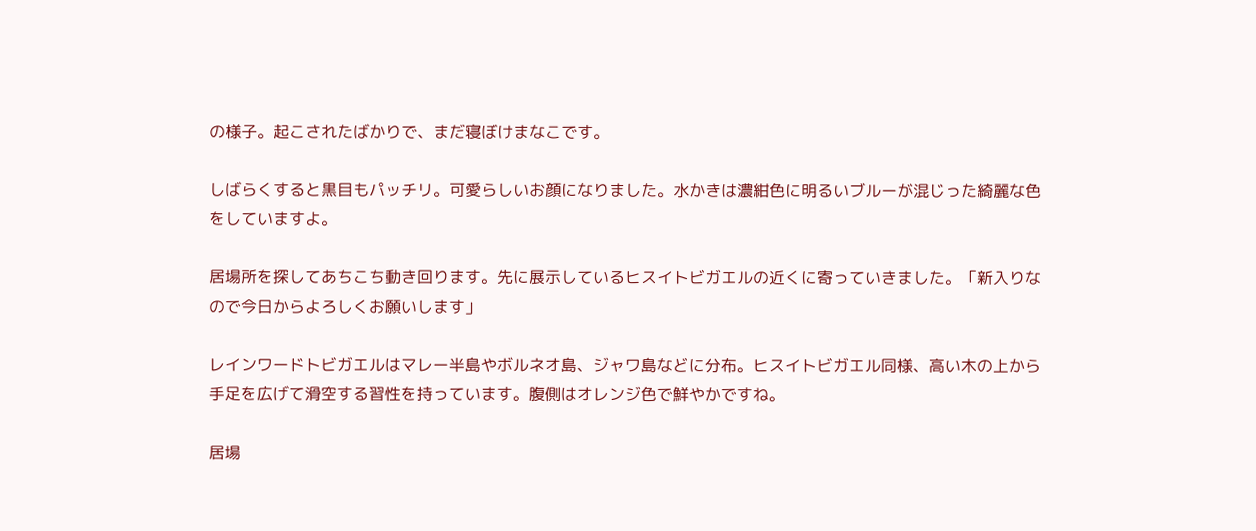の様子。起こされたばかりで、まだ寝ぼけまなこです。

しばらくすると黒目もパッチリ。可愛らしいお顔になりました。水かきは濃紺色に明るいブルーが混じった綺麗な色をしていますよ。

居場所を探してあちこち動き回ります。先に展示しているヒスイトビガエルの近くに寄っていきました。「新入りなので今日からよろしくお願いします」

レインワードトビガエルはマレー半島やボルネオ島、ジャワ島などに分布。ヒスイトビガエル同様、高い木の上から手足を広げて滑空する習性を持っています。腹側はオレンジ色で鮮やかですね。

居場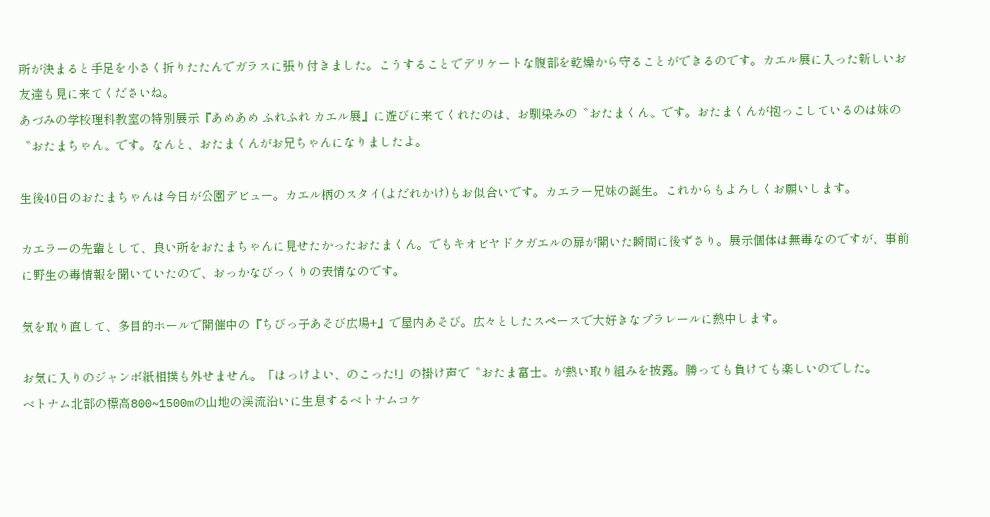所が決まると手足を小さく折りたたんでガラスに張り付きました。こうすることでデリケートな腹部を乾燥から守ることができるのです。カエル展に入った新しいお友達も見に来てくださいね。
あづみの学校理科教室の特別展示『あめあめ ふれふれ カエル展』に遊びに来てくれたのは、お馴染みの〝おたまくん〟です。おたまくんが抱っこしているのは妹の〝おたまちゃん〟です。なんと、おたまくんがお兄ちゃんになりましたよ。

生後40日のおたまちゃんは今日が公園デビュー。カエル柄のスタイ(よだれかけ)もお似合いです。カエラー兄妹の誕生。これからもよろしくお願いします。

カエラーの先輩として、良い所をおたまちゃんに見せたかったおたまくん。でもキオビヤドクガエルの扉が開いた瞬間に後ずさり。展示個体は無毒なのですが、事前に野生の毒情報を聞いていたので、おっかなびっくりの表情なのです。

気を取り直して、多目的ホールで開催中の『ちびっ子あそび広場+』で屋内あそび。広々としたスペースで大好きなプラレールに熱中します。

お気に入りのジャンボ紙相撲も外せません。「はっけよい、のこった!」の掛け声で〝おたま富士〟が熱い取り組みを披露。勝っても負けても楽しいのでした。
ベトナム北部の標高800~1500mの山地の渓流沿いに生息するベトナムコケ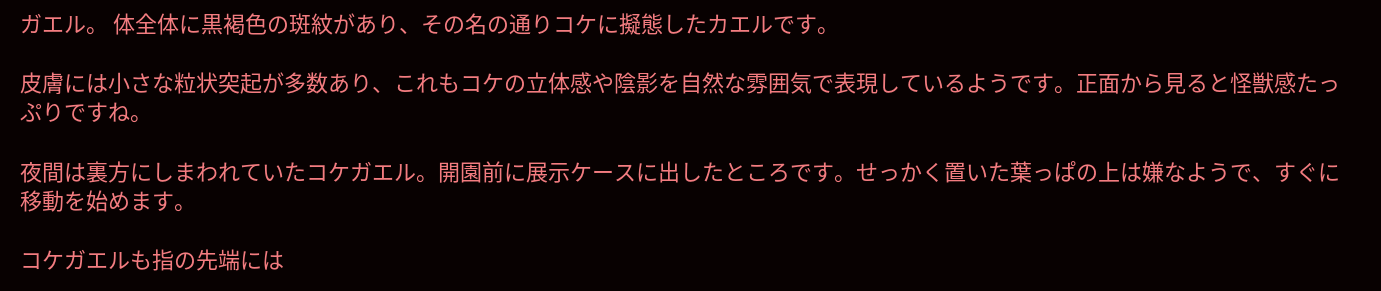ガエル。 体全体に黒褐色の斑紋があり、その名の通りコケに擬態したカエルです。

皮膚には小さな粒状突起が多数あり、これもコケの立体感や陰影を自然な雰囲気で表現しているようです。正面から見ると怪獣感たっぷりですね。

夜間は裏方にしまわれていたコケガエル。開園前に展示ケースに出したところです。せっかく置いた葉っぱの上は嫌なようで、すぐに移動を始めます。

コケガエルも指の先端には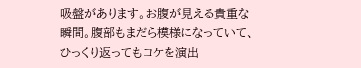吸盤があります。お腹が見える貴重な瞬間。腹部もまだら模様になっていて、ひっくり返ってもコケを演出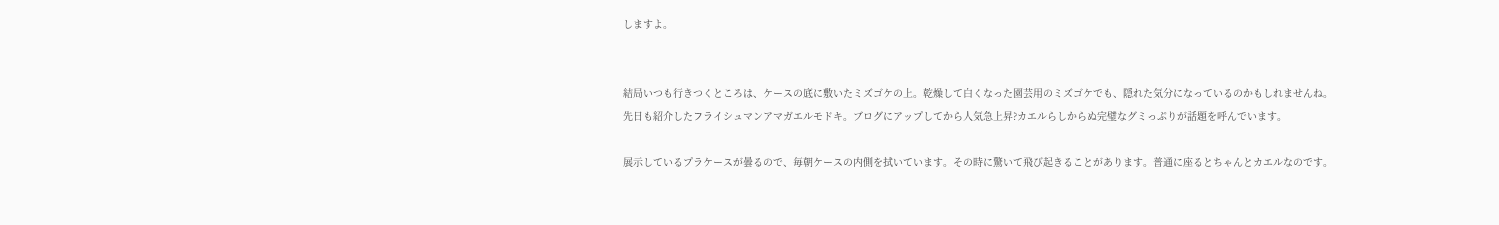しますよ。


結局いつも行きつくところは、ケースの底に敷いたミズゴケの上。乾燥して白くなった園芸用のミズゴケでも、隠れた気分になっているのかもしれませんね。
先日も紹介したフライシュマンアマガエルモドキ。ブログにアップしてから人気急上昇?カエルらしからぬ完璧なグミっぷりが話題を呼んでいます。

展示しているプラケースが曇るので、毎朝ケースの内側を拭いています。その時に驚いて飛び起きることがあります。普通に座るとちゃんとカエルなのです。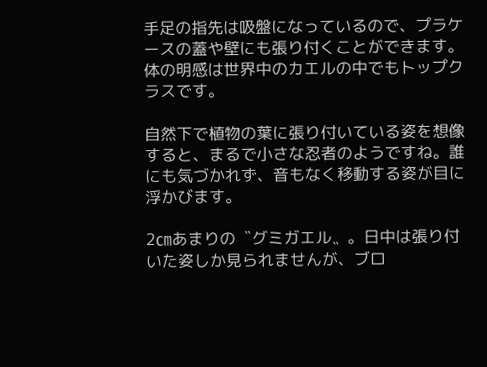手足の指先は吸盤になっているので、プラケースの蓋や壁にも張り付くことができます。体の明感は世界中のカエルの中でもトップクラスです。

自然下で植物の葉に張り付いている姿を想像すると、まるで小さな忍者のようですね。誰にも気づかれず、音もなく移動する姿が目に浮かびます。

2㎝あまりの〝グミガエル〟。日中は張り付いた姿しか見られませんが、ブロ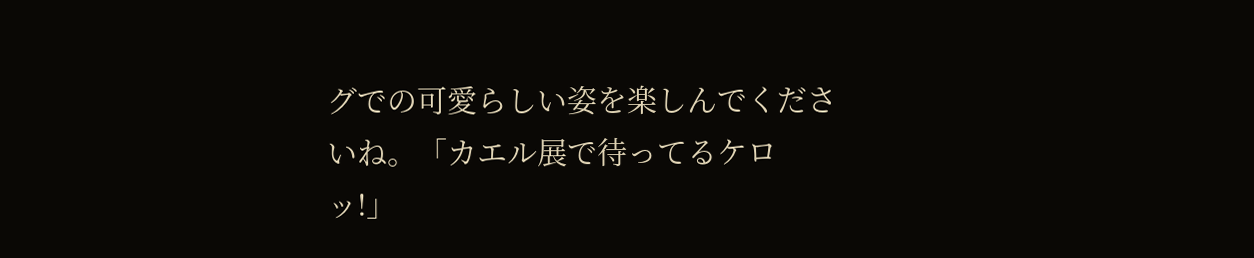グでの可愛らしい姿を楽しんでくださいね。「カエル展で待ってるケロッ!」